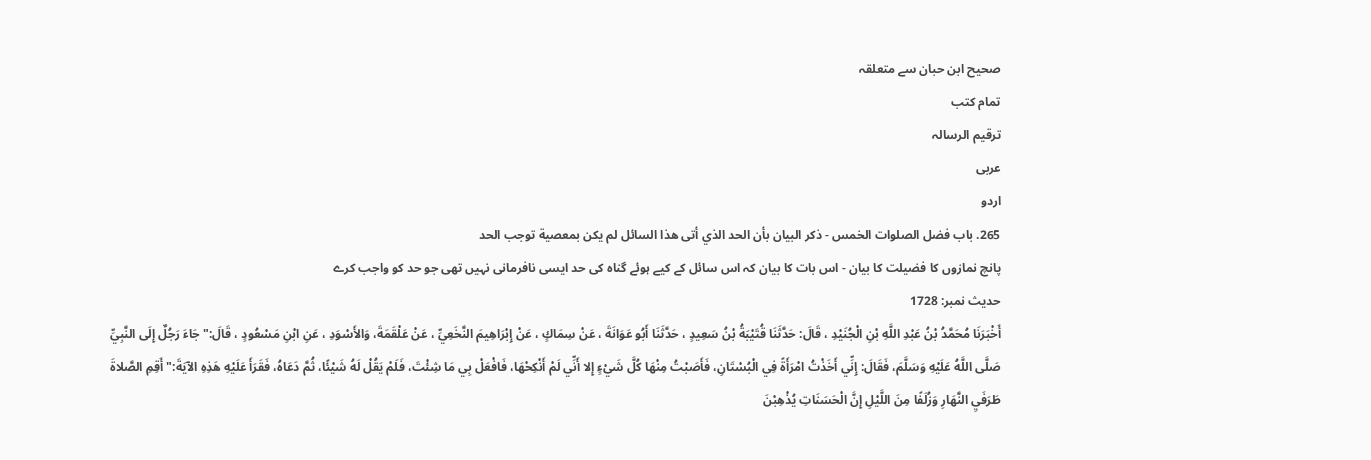صحیح ابن حبان سے متعلقہ
تمام کتب
ترقيم الرسالہ
عربی
اردو
265. باب فضل الصلوات الخمس - ذكر البيان بأن الحد الذي أتى هذا السائل لم يكن بمعصية توجب الحد
پانچ نمازوں کا فضیلت کا بیان - اس بات کا بیان کہ اس سائل کے کیے ہوئے گناہ کی حد ایسی نافرمانی نہیں تھی جو حد کو واجب کرے
حدیث نمبر: 1728
أَخْبَرَنَا مُحَمَّدُ بْنُ عَبْدِ اللَّهِ بْنِ الْجُنَيْدِ ، قَالَ: حَدَّثَنَا قُتَيْبَةُ بْنُ سَعِيدٍ ، حَدَّثَنَا أَبُو عَوَانَةَ ، عَنْ سِمَاكٍ ، عَنْ إِبْرَاهِيمَ النَّخَعِيِّ ، عَنْ عَلْقَمَةَ، وَالأَسْوَدِ ، عَنِ ابْنِ مَسْعُودٍ ، قَالَ:" جَاءَ رَجُلٌ إِلَى النَّبِيِّ صَلَّى اللَّهُ عَلَيْهِ وَسَلَّمَ، فَقَالَ: إِنِّي أَخَذْتُ امْرَأَةً فِي الْبُسْتَانِ، فَأَصَبْتُ مِنْهَا كُلَّ شَيْءٍ إِلا أَنِّي لَمْ أَنْكِحْهَا، فَافْعَلْ بِي مَا شِئْتَ، فَلَمْ يَقُلْ لَهُ شَيْئًا، ثُمَّ دَعَاهُ، فَقَرَأَ عَلَيْهِ هَذِهِ الآيَةَ:" أَقِمِ الصَّلاةَ طَرَفَيِ النَّهَارِ وَزُلَفًا مِنَ اللَّيْلِ إِنَّ الْحَسَنَاتِ يُذْهِبْنَ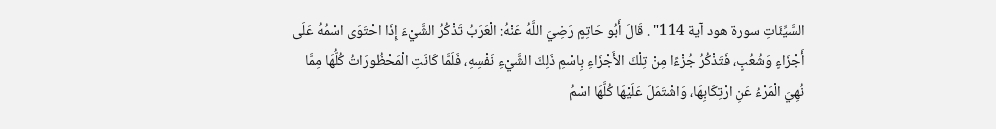السَّيِّئَاتِ سورة هود آية 114" . قَالَ أَبُو حَاتِمٍ رَضِيَ اللَّهُ عَنْهُ: الْعَرَبُ تَذْكُرُ الشَّيْءَ إِذَا احْتَوَى اسْمُهُ عَلَى أَجْزَاءٍ وَشُعُبٍ، فَتَذْكُرُ جُزْءًا مِنْ تِلْكَ الأَجْزَاءِ بِاسْمِ ذَلِكَ الشَّيْءِ نَفْسِهِ، فَلَمَّا كَانَتِ الْمَحْظُورَاتُ كُلُّهَا مِمَّا نُهِيَ الْمَرْءُ عَنِ ارْتِكَابِهَا، وَاشْتَمَلَ عَلَيْهَا كُلَّهَا اسْمُ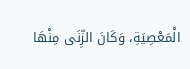الْمَعْصِيَةِ، وَكَانَ الزِّنَى مِنْهَا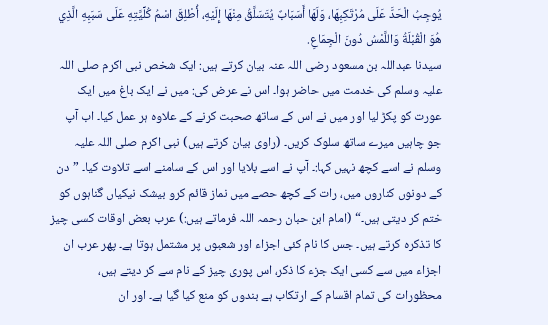يُوجِبُ الْحَدَّ عَلَى مُرْتَكِبِهَا، وَلَهَا أَسَبَابٌ يُتَسَلَّقُ مِنْهَا إِلَيْهِ، أُطْلِقَ اسْمُ كُلِّيَّتِهِ عَلَى سَبَبِهِ الَّذِي هُوَ الْقُبْلَةُ وَاللَّمْسُ دُونَ الْجِمَاعِ.
سیدنا عبداللہ بن مسعود رضی اللہ عنہ بیان کرتے ہیں: ایک شخص نبی اکرم صلی اللہ علیہ وسلم کی خدمت میں حاضر ہوا۔ اس نے عرض کی: میں نے ایک باغ میں ایک عورت کو پکڑ لیا اور میں نے اس کے ساتھ صحبت کرنے کے علاوہ ہر عمل کیا۔ اب آپ جو چاہیں میرے ساتھ سلوک کریں۔ (راوی بیان کرتے ہیں) نبی اکرم صلی اللہ علیہ وسلم نے اسے کچھ نہیں کہا:۔ آپ نے اسے بلایا اور اس کے سامنے اسے تلاوت کیا۔ ”دن کے دونوں کناروں میں، رات کے کچھ حصے میں نماز قائم کرو بیشک نیکیاں گناہوں کو ختم کر دیتی ہیں۔“ (امام ابن حبان رحمہ اللہ فرماتے ہیں:) عرب بعض اوقات کسی چیز کا تذکرہ کرتے ہیں۔ جس کا نام کئی اجزاء اور شعبوں پر مشتمل ہوتا ہے۔ پھر عرب ان اجزاء میں سے کسی ایک جزء کا ذکر، اس پوری چیز کے نام سے کر دیتے ہیں، محظورات کی تمام اقسام کے ارتکاب ہے بندوں کو منع کیا گیا ہے۔ اور ان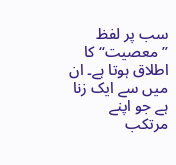سب پر لفظ ”معصیت“ کا اطلاق ہوتا ہے۔ ان میں سے ایک زنا ہے جو اپنے مرتکب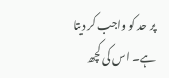پر حد کو واجب کر دیتا ہے۔ اس کی کچھ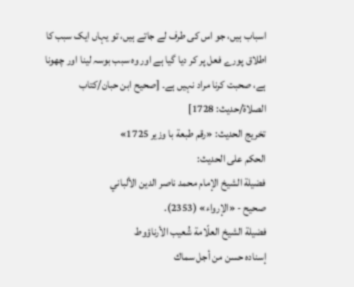اسباب ہیں، جو اس کی طرف لے جاتے ہیں، تو یہاں ایک سبب کا اطلاق پورے فعل پر کر دیا گیا ہے اور وہ سبب بوسہ لینا اور چھونا ہے، صحبت کرنا مراد نہیں ہے۔ [صحیح ابن حبان/كتاب الصلاة/حدیث: 1728]
تخریج الحدیث: «رقم طبعة با وزير 1725»
الحكم على الحديث:
فضيلة الشيخ الإمام محمد ناصر الدين الألباني
صحيح - «الإرواء» (2353).
فضيلة الشيخ العلّامة شُعيب الأرناؤوط
إسناده حسن من أجل سماك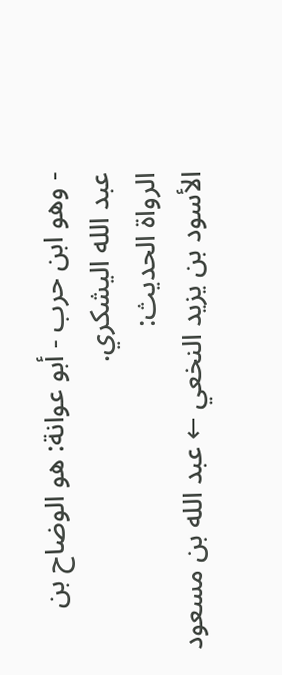- وهو ابن حرب - أبو عوانة: هو الوضاح بن عبد الله اليشكري.
الرواة الحديث:
الأسود بن يزيد النخعي ← عبد الله بن مسعود